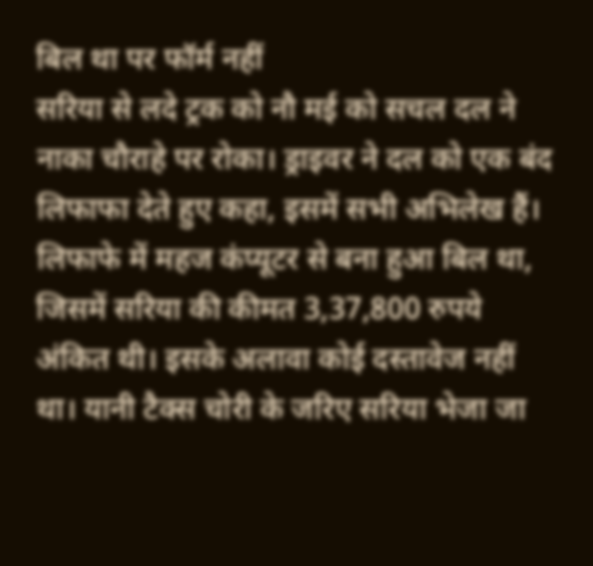बिल था पर फॉर्म नहीं
सरिया से लदे ट्रक को नौ मई को सचल दल ने नाका चौराहे पर रोका। ड्राइवर ने दल को एक बंद लिफाफा देते हुए कहा, इसमें सभी अभिलेख हैं। लिफाफे में महज कंप्यूटर से बना हुआ बिल था, जिसमें सरिया की कीमत 3,37,800 रुपये अंकित थी। इसके अलावा कोई दस्तावेज नहीं था। यानी टैक्स चोरी के जरिए सरिया भेजा जा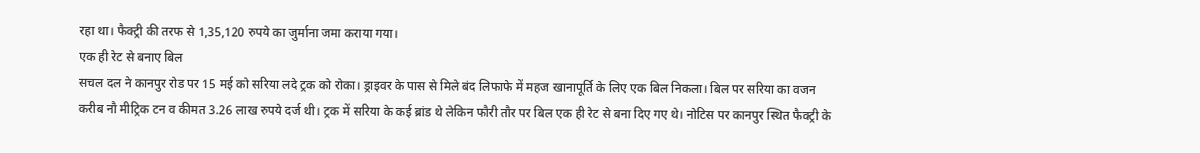रहा था। फैक्ट्री की तरफ से 1,35,120 रुपये का जुर्माना जमा कराया गया।
एक ही रेट से बनाए बिल
सचल दल ने कानपुर रोड पर 15 मई को सरिया लदे ट्रक को रोका। ड्राइवर के पास से मिले बंद लिफाफे में महज खानापूर्ति के लिए एक बिल निकला। बिल पर सरिया का वजन करीब नौ मीट्रिक टन व कीमत 3.26 लाख रुपये दर्ज थी। ट्रक में सरिया के कई ब्रांड थे लेकिन फौरी तौर पर बिल एक ही रेट से बना दिए गए थे। नोटिस पर कानपुर स्थित फैक्ट्री के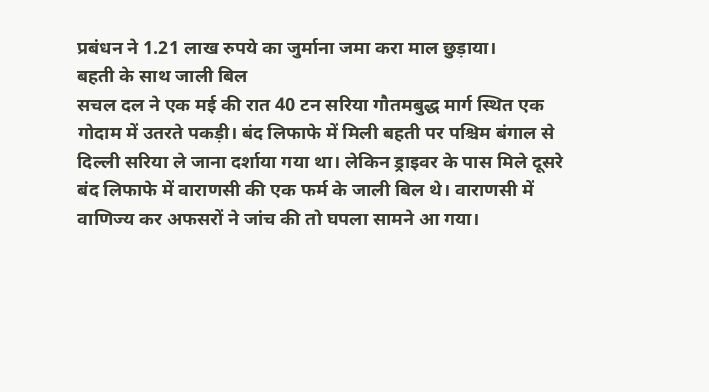प्रबंधन ने 1.21 लाख रुपये का जुर्माना जमा करा माल छुड़ाया।
बहती के साथ जाली बिल
सचल दल ने एक मई की रात 40 टन सरिया गौतमबुद्ध मार्ग स्थित एक गोदाम में उतरते पकड़ी। बंद लिफाफे में मिली बहती पर पश्चिम बंगाल से दिल्ली सरिया ले जाना दर्शाया गया था। लेकिन ड्राइवर के पास मिले दूसरे बंद लिफाफे में वाराणसी की एक फर्म के जाली बिल थे। वाराणसी में वाणिज्य कर अफसरों ने जांच की तो घपला सामने आ गया।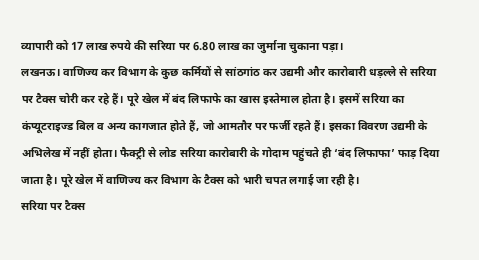व्यापारी को 17 लाख रुपये की सरिया पर 6.80 लाख का जुर्माना चुकाना पड़ा।
लखनऊ। वाणिज्य कर विभाग के कुछ कर्मियों से सांठगांठ कर उद्यमी और कारोबारी धड़ल्ले से सरिया पर टैक्स चोरी कर रहे हैं। पूरे खेल में बंद लिफाफे का खास इस्तेमाल होता है। इसमें सरिया का कंप्यूटराइज्ड बिल व अन्य कागजात होते हैं, जो आमतौर पर फर्जी रहते हैं। इसका विवरण उद्यमी के अभिलेख में नहीं होता। फैक्ट्री से लोड सरिया कारोबारी के गोदाम पहुंचते ही ‘बंद लिफाफा’ फाड़ दिया जाता है। पूरे खेल में वाणिज्य कर विभाग के टैक्स को भारी चपत लगाई जा रही है।
सरिया पर टैक्स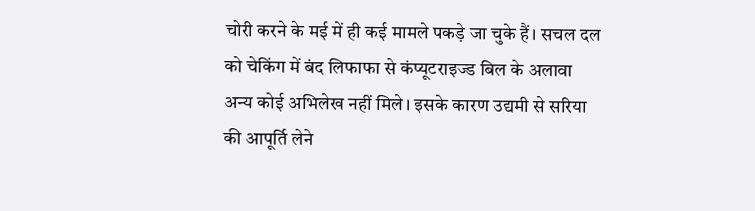चोरी करने के मई में ही कई मामले पकड़े जा चुके हैं। सचल दल को चेकिंग में बंद लिफाफा से कंप्यूटराइज्ड बिल के अलावा अन्य कोई अभिलेख नहीं मिले। इसके कारण उद्यमी से सरिया की आपूर्ति लेने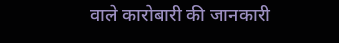वाले कारोबारी की जानकारी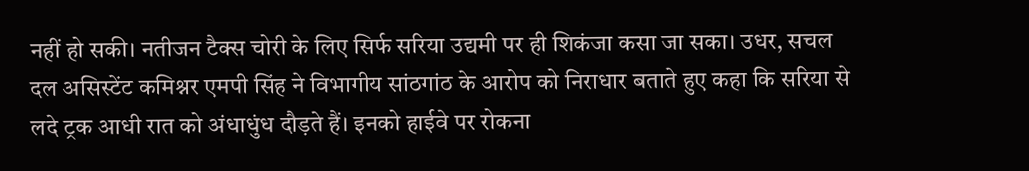नहीं हो सकी। नतीजन टैक्स चोरी के लिए सिर्फ सरिया उद्यमी पर ही शिकंजा कसा जा सका। उधर, सचल दल असिस्टेंट कमिश्नर एमपी सिंह ने विभागीय सांठगांठ के आरोप को निराधार बताते हुए कहा कि सरिया से लदे ट्रक आधी रात को अंधाधुंध दौड़ते हैं। इनको हाईवे पर रोकना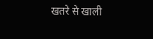खतरे से खाली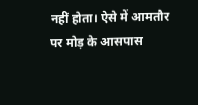नहीं होता। ऐसे में आमतौर पर मोड़ के आसपास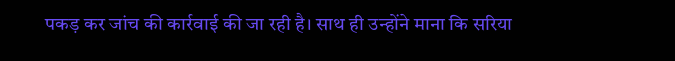पकड़ कर जांच की कार्रवाई की जा रही है। साथ ही उन्होंने माना कि सरिया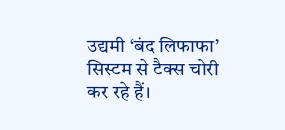उद्यमी ‘बंद लिफाफा’ सिस्टम से टैक्स चोरी कर रहे हैं।